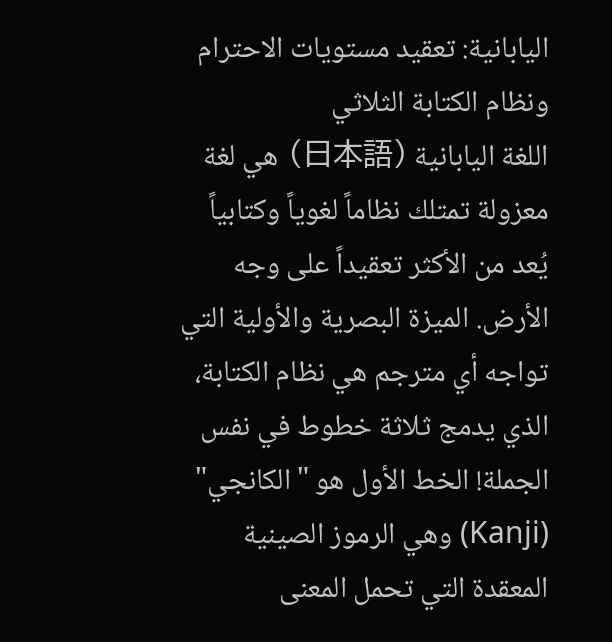اليابانية: تعقيد مستويات الاحترام ونظام الكتابة الثلاثي
اللغة اليابانية (日本語) هي لغة معزولة تمتلك نظاماً لغوياً وكتابياً يُعد من الأكثر تعقيداً على وجه الأرض. الميزة البصرية والأولية التي تواجه أي مترجم هي نظام الكتابة، الذي يدمج ثلاثة خطوط في نفس الجملة! الخط الأول هو "الكانجي" (Kanji) وهي الرموز الصينية المعقدة التي تحمل المعنى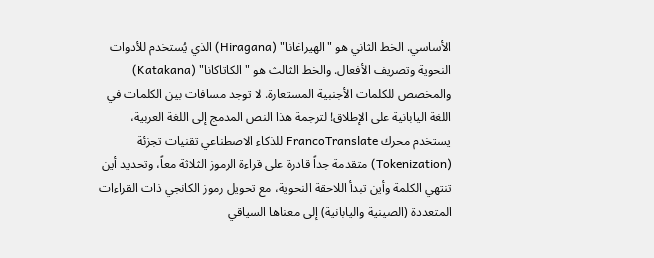الأساسي. الخط الثاني هو "الهيراغانا" (Hiragana) الذي يُستخدم للأدوات النحوية وتصريف الأفعال. والخط الثالث هو "الكاتاكانا" (Katakana) والمخصص للكلمات الأجنبية المستعارة. لا توجد مسافات بين الكلمات في اللغة اليابانية على الإطلاق! لترجمة هذا النص المدمج إلى اللغة العربية، يستخدم محرك FrancoTranslate للذكاء الاصطناعي تقنيات تجزئة (Tokenization) متقدمة جداً قادرة على قراءة الرموز الثلاثة معاً، وتحديد أين تنتهي الكلمة وأين تبدأ اللاحقة النحوية، مع تحويل رموز الكانجي ذات القراءات المتعددة (الصينية واليابانية) إلى معناها السياقي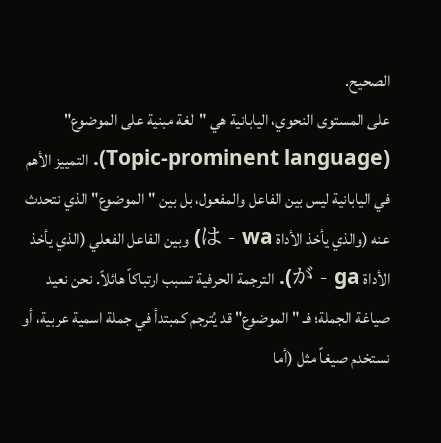الصحيح.
على المستوى النحوي، اليابانية هي "لغة مبنية على الموضوع" (Topic-prominent language). التمييز الأهم في اليابانية ليس بين الفاعل والمفعول، بل بين "الموضوع" الذي نتحدث عنه (والذي يأخذ الأداة は - wa) وبين الفاعل الفعلي (الذي يأخذ الأداة が - ga). الترجمة الحرفية تسبب ارتباكاً هائلاً. نحن نعيد صياغة الجملة؛ فـ "الموضوع" قد يُترجم كمبتدأ في جملة اسمية عربية، أو نستخدم صيغاً مثل (أما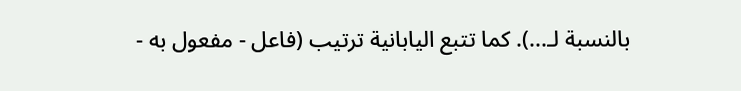بالنسبة لـ...). كما تتبع اليابانية ترتيب (فاعل - مفعول به -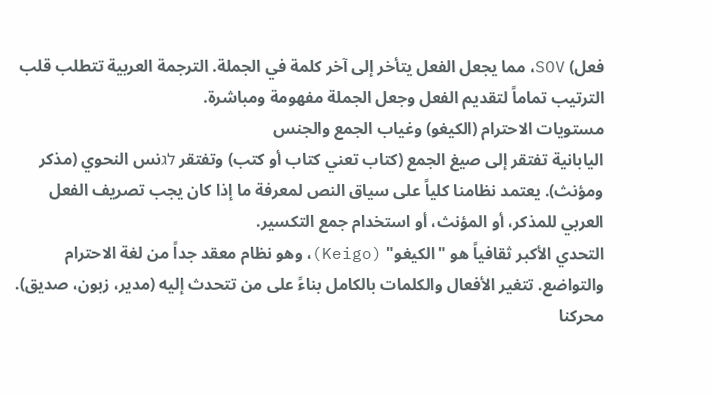فعل) SOV، مما يجعل الفعل يتأخر إلى آخر كلمة في الجملة. الترجمة العربية تتطلب قلب الترتيب تماماً لتقديم الفعل وجعل الجملة مفهومة ومباشرة.
مستويات الاحترام (الكيغو) وغياب الجمع والجنس
اليابانية تفتقر إلى صيغ الجمع (كتاب تعني كتاب أو كتب) وتفتقر לגنس النحوي (مذكر ومؤنث). يعتمد نظامنا كلياً على سياق النص لمعرفة ما إذا كان يجب تصريف الفعل العربي للمذكر، أو المؤنث، أو استخدام جمع التكسير.
التحدي الأكبر ثقافياً هو "الكيغو" (Keigo)، وهو نظام معقد جداً من لغة الاحترام والتواضع. تتغير الأفعال والكلمات بالكامل بناءً على من تتحدث إليه (مدير، زبون، صديق). محركنا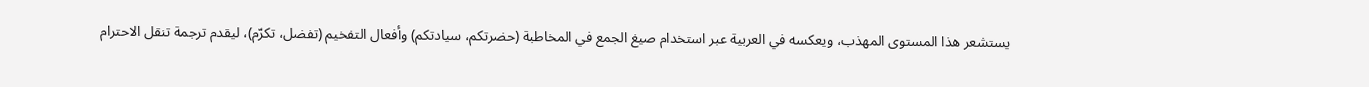يستشعر هذا المستوى المهذب، ويعكسه في العربية عبر استخدام صيغ الجمع في المخاطبة (حضرتكم، سيادتكم) وأفعال التفخيم (تفضل، تكرّم)، ليقدم ترجمة تنقل الاحترام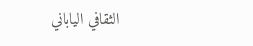الثقافي الياباني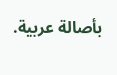بأصالة عربية.